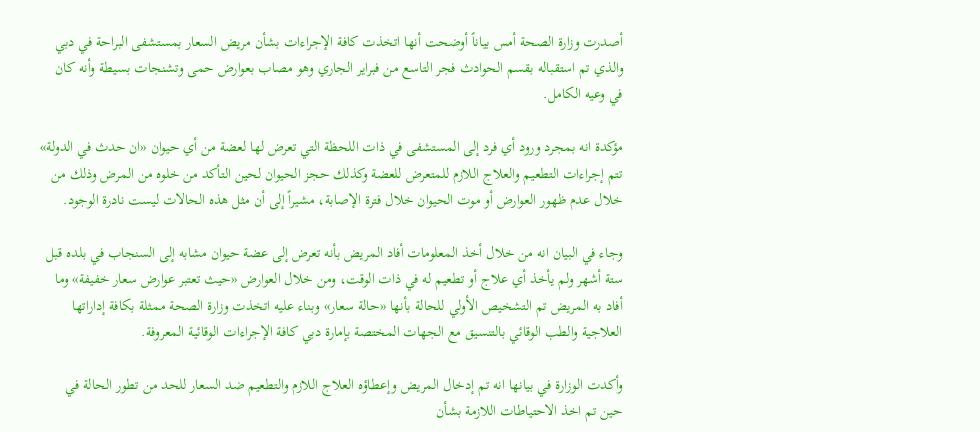أصدرت وزارة الصحة أمس بياناً أوضحت أنها اتخذت كافة الإجراءات بشأن مريض السعار بمستشفى البراحة في دبي والذي تم استقباله بقسم الحوادث فجر التاسع من فبراير الجاري وهو مصاب بعوارض حمى وتشنجات بسيطة وأنه كان في وعيه الكامل.

مؤكدة انه بمجرد ورود أي فرد إلى المستشفى في ذات اللحظة التي تعرض لها لعضة من أي حيوان «ان حدث في الدولة» تتم إجراءات التطعيم والعلاج اللازم للمتعرض للعضة وكذلك حجز الحيوان لحين التأكد من خلوه من المرض وذلك من خلال عدم ظهور العوارض أو موت الحيوان خلال فترة الإصابة، مشيراً إلى أن مثل هذه الحالات ليست نادرة الوجود.

وجاء في البيان انه من خلال أخذ المعلومات أفاد المريض بأنه تعرض إلى عضة حيوان مشابه إلى السنجاب في بلده قبل ستة أشهر ولم يأخذ أي علاج أو تطعيم له في ذات الوقت، ومن خلال العوارض «حيث تعتبر عوارض سعار خفيفة» وما أفاد به المريض تم التشخيص الأولي للحالة بأنها «حالة سعار» وبناء عليه اتخذت وزارة الصحة ممثلة بكافة إداراتها العلاجية والطب الوقائي بالتنسيق مع الجهات المختصة بإمارة دبي كافة الإجراءات الوقائية المعروفة.

وأكدت الوزارة في بيانها انه تم إدخال المريض وإعطاؤه العلاج اللازم والتطعيم ضد السعار للحد من تطور الحالة في حين تم اخذ الاحتياطات اللازمة بشأن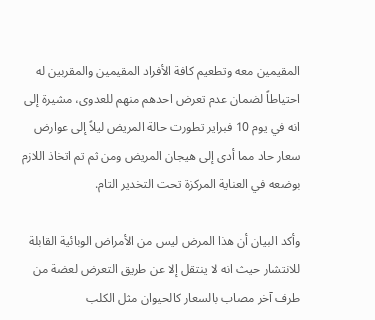المقيمين معه وتطعيم كافة الأفراد المقيمين والمقربين له احتياطاً لضمان عدم تعرض احدهم منهم للعدوى، مشيرة إلى انه في يوم 10 فبراير تطورت حالة المريض ليلاً إلى عوارض سعار حاد مما أدى إلى هيجان المريض ومن ثم تم اتخاذ اللازم بوضعه في العناية المركزة تحت التخدير التام.

وأكد البيان أن هذا المرض ليس من الأمراض الوبائية القابلة للانتشار حيث انه لا ينتقل إلا عن طريق التعرض لعضة من طرف آخر مصاب بالسعار كالحيوان مثل الكلب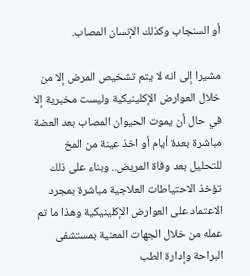أو السنجاب وكذلك الإنسان المصاب.

مشيرا إلى انه لا يتم تشخيص المرض إلا من خلال العوارض الإكلينيكية وليست مخبرية إلا في حال أن يموت الحيوان المصاب بعد العضة مباشرة بعدة أيام أو اخذ عينة من المخ للتحليل بعد وفاة المريض.. وبناء على ذلك تؤخذ الاحتياطات العلاجية مباشرة بمجرد الاعتماد على العوارض الإكلينيكية وهذا ما تم عمله من خلال الجهات المعنية بمستشفى البراحة وإدارة الطب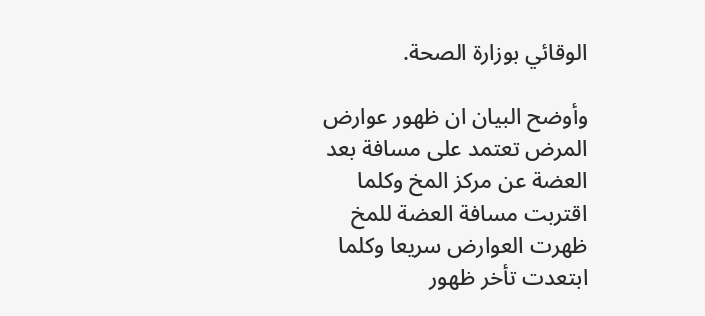الوقائي بوزارة الصحة.

وأوضح البيان ان ظهور عوارض المرض تعتمد على مسافة بعد العضة عن مركز المخ وكلما اقتربت مسافة العضة للمخ ظهرت العوارض سريعا وكلما ابتعدت تأخر ظهور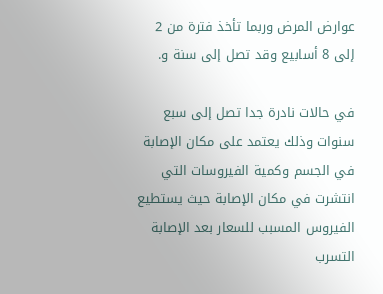عوارض المرض وربما تأخذ فترة من 2 إلى 8 أسابيع وقد تصل إلى سنة و.

في حالات نادرة جدا تصل إلى سبع سنوات وذلك يعتمد على مكان الإصابة في الجسم وكمية الفيروسات التي انتشرت في مكان الإصابة حيث يستطيع الفيروس المسبب للسعار بعد الإصابة التسرب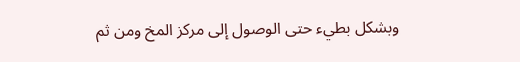وبشكل بطيء حتى الوصول إلى مركز المخ ومن ثم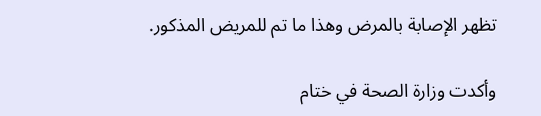تظهر الإصابة بالمرض وهذا ما تم للمريض المذكور.

وأكدت وزارة الصحة في ختام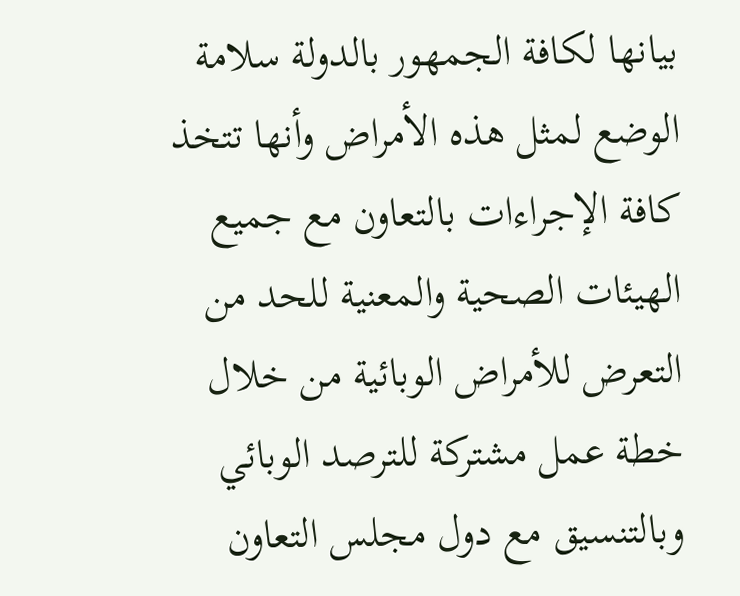بيانها لكافة الجمهور بالدولة سلامة الوضع لمثل هذه الأمراض وأنها تتخذ كافة الإجراءات بالتعاون مع جميع الهيئات الصحية والمعنية للحد من التعرض للأمراض الوبائية من خلال خطة عمل مشتركة للترصد الوبائي وبالتنسيق مع دول مجلس التعاون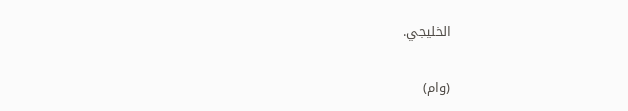الخليجي.

(وام)